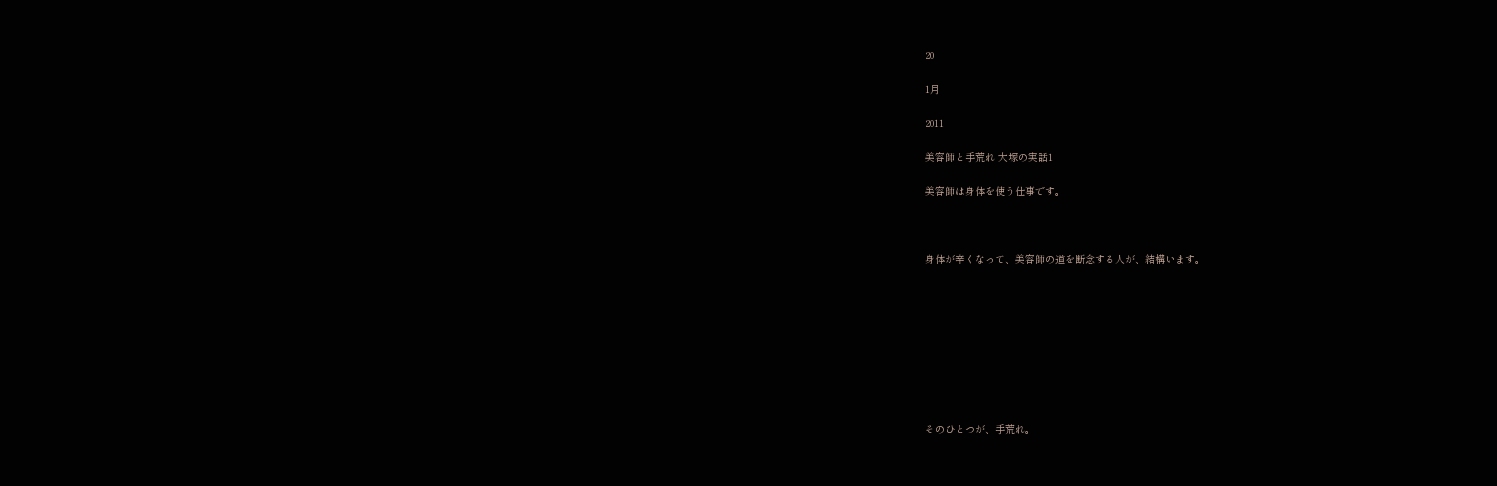20

1月

2011

美容師と手荒れ 大塚の実話1

美容師は身体を使う仕事です。



身体が辛くなって、美容師の道を断念する人が、結構います。









そのひとつが、手荒れ。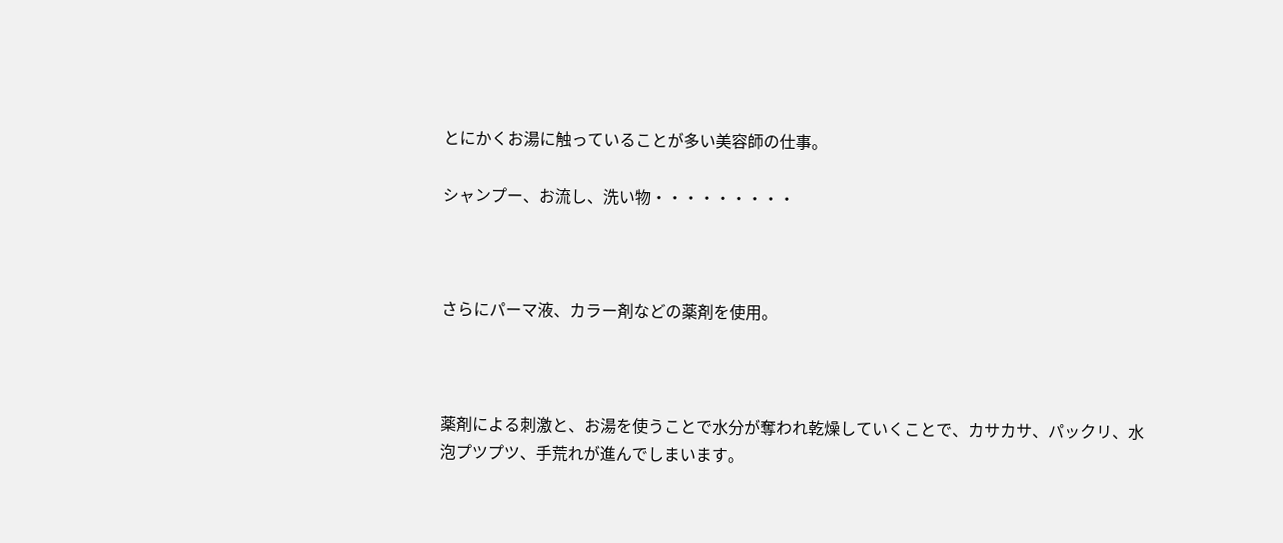とにかくお湯に触っていることが多い美容師の仕事。

シャンプー、お流し、洗い物・・・・・・・・・



さらにパーマ液、カラー剤などの薬剤を使用。



薬剤による刺激と、お湯を使うことで水分が奪われ乾燥していくことで、カサカサ、パックリ、水泡プツプツ、手荒れが進んでしまいます。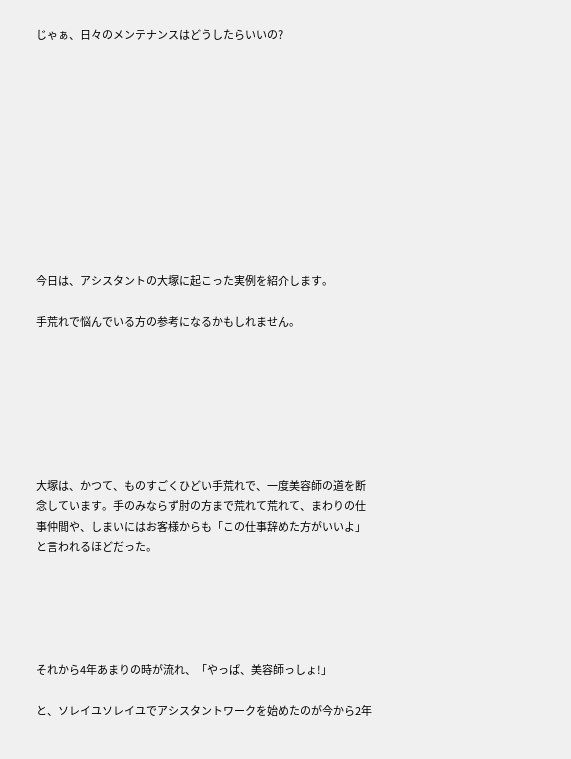じゃぁ、日々のメンテナンスはどうしたらいいの?











今日は、アシスタントの大塚に起こった実例を紹介します。

手荒れで悩んでいる方の参考になるかもしれません。







大塚は、かつて、ものすごくひどい手荒れで、一度美容師の道を断念しています。手のみならず肘の方まで荒れて荒れて、まわりの仕事仲間や、しまいにはお客様からも「この仕事辞めた方がいいよ」と言われるほどだった。





それから4年あまりの時が流れ、「やっぱ、美容師っしょ!」

と、ソレイユソレイユでアシスタントワークを始めたのが今から2年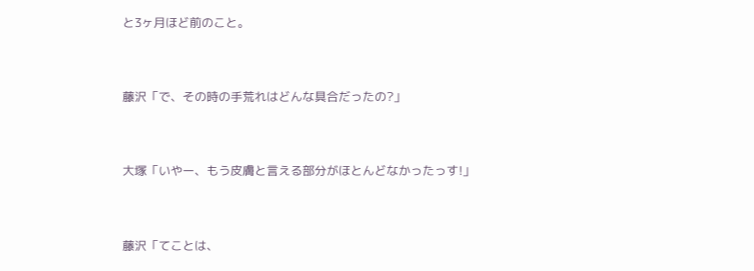と3ヶ月ほど前のこと。



藤沢「で、その時の手荒れはどんな具合だったの?」



大塚「いやー、もう皮膚と言える部分がほとんどなかったっす!」



藤沢「てことは、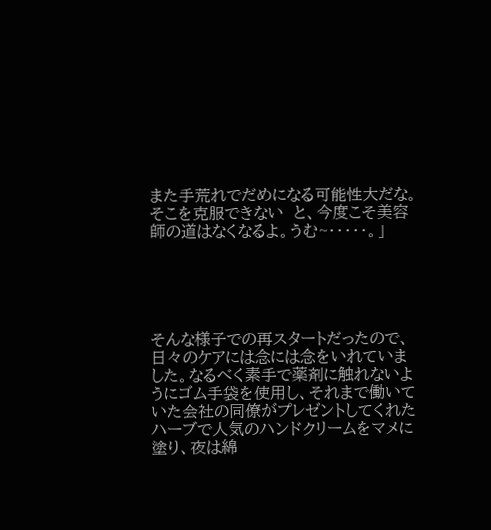また手荒れでだめになる可能性大だな。そこを克服できない  と、今度こそ美容師の道はなくなるよ。うむ~・・・・・。」





そんな様子での再スタートだったので、日々のケアには念には念をいれていました。なるべく素手で薬剤に触れないようにゴム手袋を使用し、それまで働いていた会社の同僚がプレゼントしてくれたハーブで人気のハンドクリームをマメに塗り、夜は綿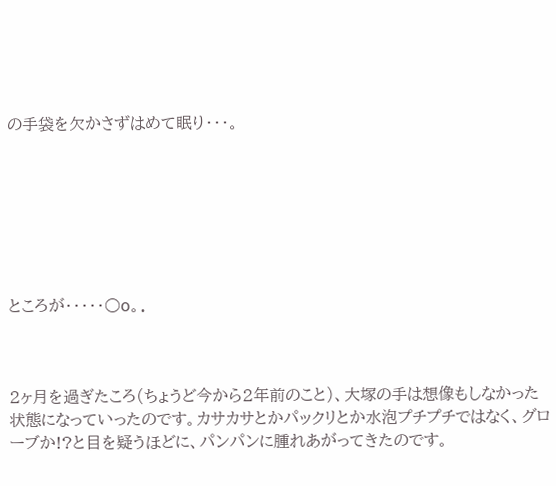の手袋を欠かさずはめて眠り・・・。







ところが・・・・・○o。.



2ヶ月を過ぎたころ(ちょうど今から2年前のこと)、大塚の手は想像もしなかった状態になっていったのです。カサカサとかパックリとか水泡プチプチではなく、グローブか!?と目を疑うほどに、パンパンに腫れあがってきたのです。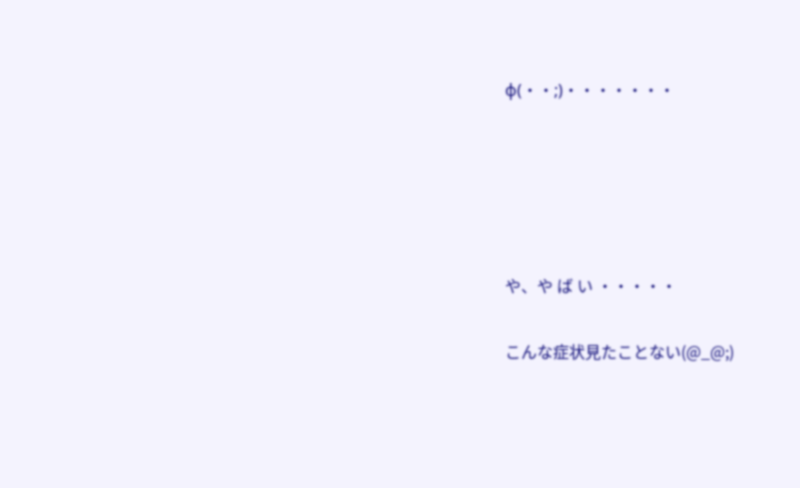φ(・・;)・・・・・・・





や、や ば い ・・・・・

こんな症状見たことない(@_@;)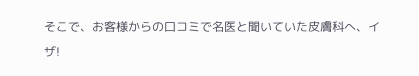そこで、お客様からの口コミで名医と聞いていた皮膚科へ、イザ!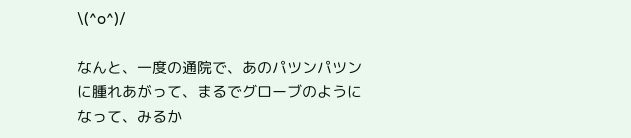\(^o^)/

なんと、一度の通院で、あのパツンパツンに腫れあがって、まるでグローブのようになって、みるか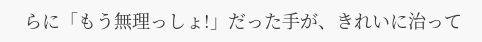らに「もう無理っしょ!」だった手が、きれいに治って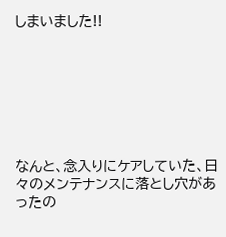しまいました!!







なんと、念入りにケアしていた、日々のメンテナンスに落とし穴があったの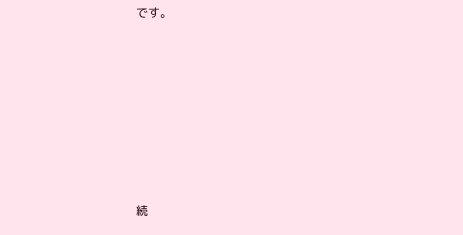です。







続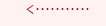く・・・・・・・・・・・